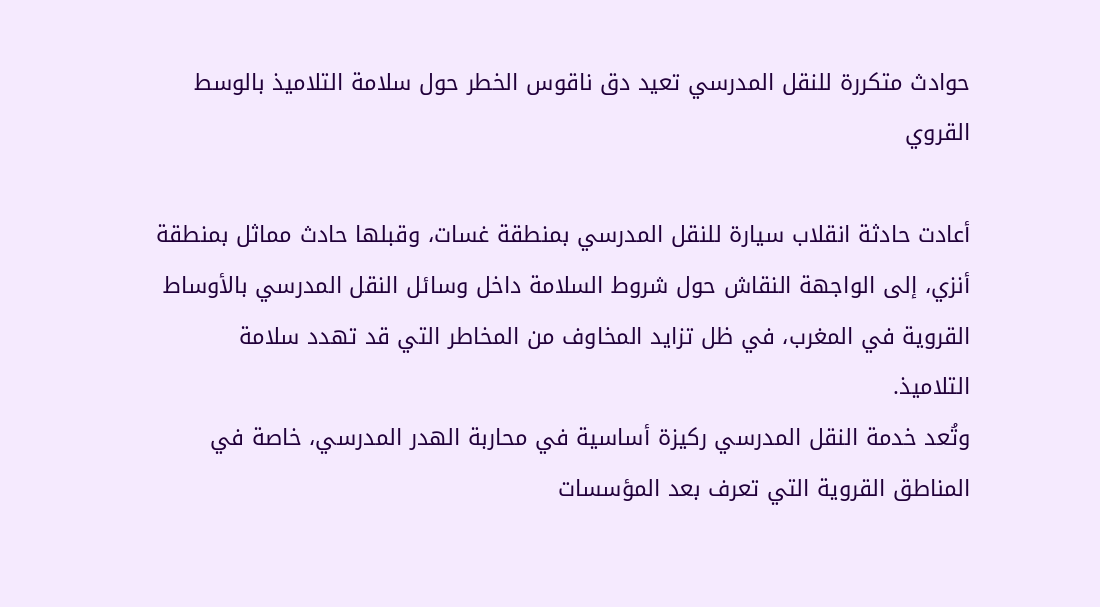حوادث متكررة للنقل المدرسي تعيد دق ناقوس الخطر حول سلامة التلاميذ بالوسط القروي

أعادت حادثة انقلاب سيارة للنقل المدرسي بمنطقة غسات، وقبلها حادث مماثل بمنطقة أنزي، إلى الواجهة النقاش حول شروط السلامة داخل وسائل النقل المدرسي بالأوساط القروية في المغرب، في ظل تزايد المخاوف من المخاطر التي قد تهدد سلامة التلاميذ.
وتُعد خدمة النقل المدرسي ركيزة أساسية في محاربة الهدر المدرسي، خاصة في المناطق القروية التي تعرف بعد المؤسسات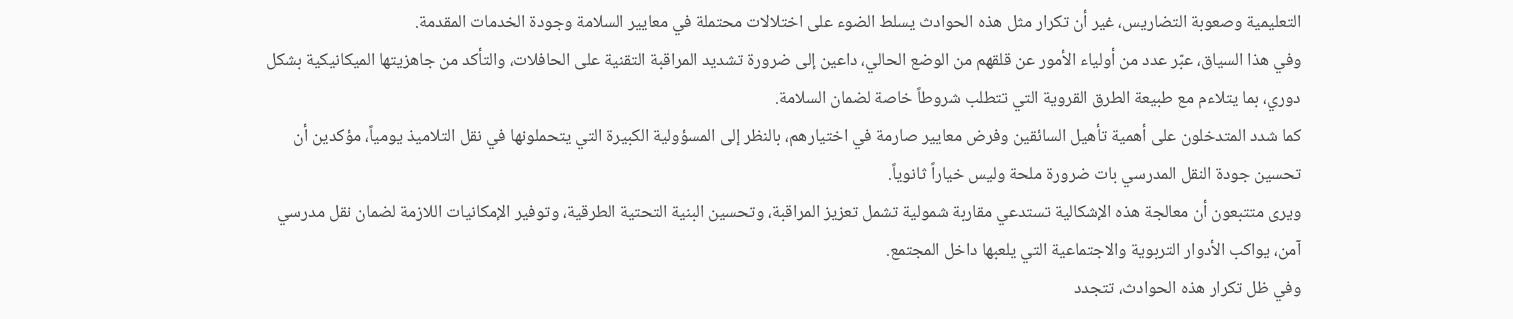التعليمية وصعوبة التضاريس، غير أن تكرار مثل هذه الحوادث يسلط الضوء على اختلالات محتملة في معايير السلامة وجودة الخدمات المقدمة.
وفي هذا السياق، عبّر عدد من أولياء الأمور عن قلقهم من الوضع الحالي، داعين إلى ضرورة تشديد المراقبة التقنية على الحافلات، والتأكد من جاهزيتها الميكانيكية بشكل دوري، بما يتلاءم مع طبيعة الطرق القروية التي تتطلب شروطاً خاصة لضمان السلامة.
كما شدد المتدخلون على أهمية تأهيل السائقين وفرض معايير صارمة في اختيارهم، بالنظر إلى المسؤولية الكبيرة التي يتحملونها في نقل التلاميذ يومياً، مؤكدين أن تحسين جودة النقل المدرسي بات ضرورة ملحة وليس خياراً ثانوياً.
ويرى متتبعون أن معالجة هذه الإشكالية تستدعي مقاربة شمولية تشمل تعزيز المراقبة، وتحسين البنية التحتية الطرقية، وتوفير الإمكانيات اللازمة لضمان نقل مدرسي آمن، يواكب الأدوار التربوية والاجتماعية التي يلعبها داخل المجتمع.
وفي ظل تكرار هذه الحوادث، تتجدد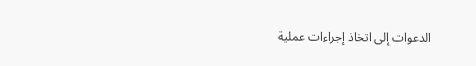الدعوات إلى اتخاذ إجراءات عملية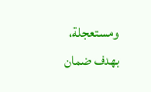ومستعجلة، بهدف ضمان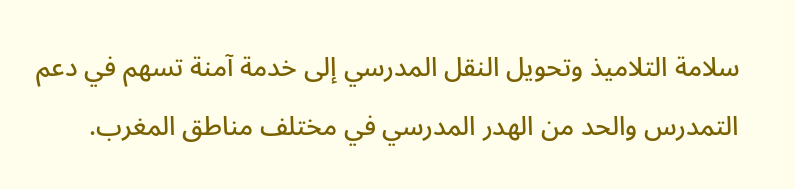سلامة التلاميذ وتحويل النقل المدرسي إلى خدمة آمنة تسهم في دعم التمدرس والحد من الهدر المدرسي في مختلف مناطق المغرب.